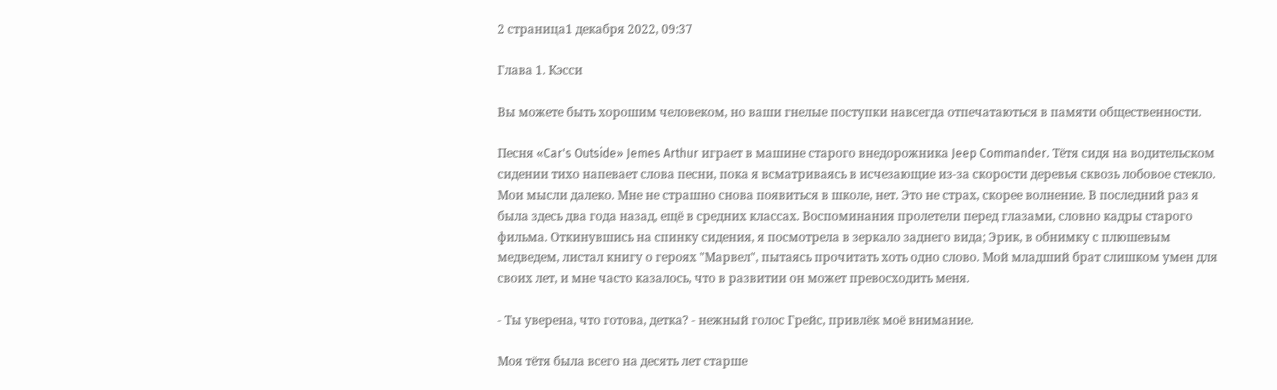2 страница1 декабря 2022, 09:37

Глава 1. Кэсси

Вы можете быть хорошим человеком, но ваши гнелые поступки навсегда отпечатаються в памяти общественности.

Песня «Car's Outside» Jemes Arthur играет в машине старого внедорожника Jeep Commander. Тётя сидя на водительском сидении тихо напевает слова песни, пока я всматриваясь в исчезающие из-за скорости деревья сквозь лобовое стекло. Мои мысли далеко. Мне не страшно снова появиться в школе, нет. Это не страх, скорее волнение. В последний раз я была здесь два года назад, ещё в средних классах. Воспоминания пролетели перед глазами, словно кадры старого фильма. Откинувшись на спинку сидения, я посмотрела в зеркало заднего вида; Эрик, в обнимку с плюшевым медведем, листал книгу о героях "Марвел", пытаясь прочитать хоть одно слово. Мой младший брат слишком умен для своих лет, и мне часто казалось, что в развитии он может превосходить меня.

- Ты уверена, что готова, детка? - нежный голос Грейс, привлёк моё внимание.

Моя тётя была всего на десять лет старше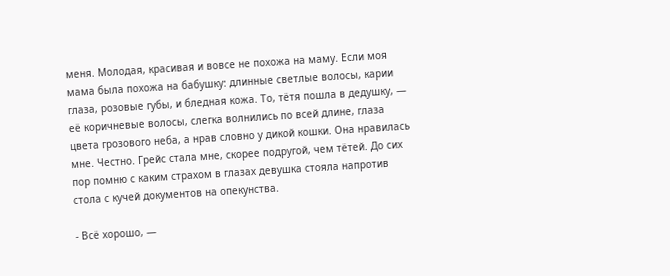меня. Молодая, красивая и вовсе не похожа на маму. Если моя мама была похожа на бабушку: длинные светлые волосы, карии глаза, розовые губы, и бледная кожа. То, тётя пошла в дедушку, — её коричневые волосы, слегка волнились по всей длине, глаза цвета грозового неба, а нрав словно у дикой кошки. Она нравилась мне. Честно. Грейс стала мне, скорее подругой, чем тётей. До сих пор помню с каким страхом в глазах девушка стояла напротив стола с кучей документов на опекунства.

- Всё хорошо, —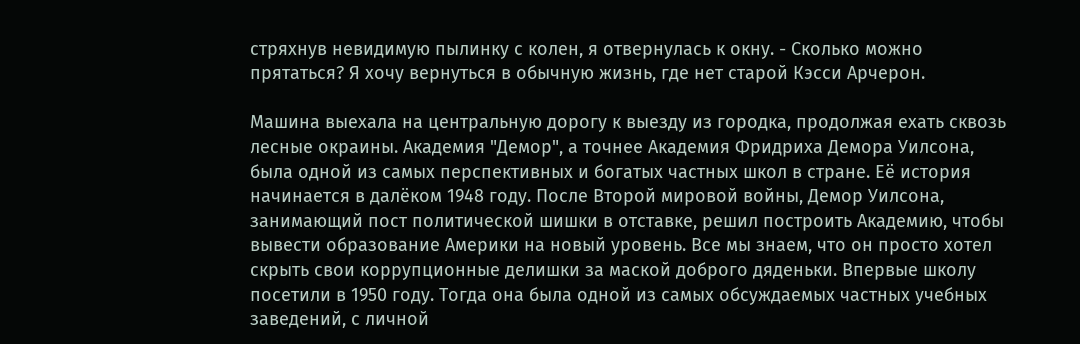стряхнув невидимую пылинку с колен, я отвернулась к окну. - Сколько можно прятаться? Я хочу вернуться в обычную жизнь, где нет старой Кэсси Арчерон.

Машина выехала на центральную дорогу к выезду из городка, продолжая ехать сквозь лесные окраины. Академия "Демор", а точнее Академия Фридриха Демора Уилсона, была одной из самых перспективных и богатых частных школ в стране. Её история начинается в далёком 1948 году. После Второй мировой войны, Демор Уилсона, занимающий пост политической шишки в отставке, решил построить Академию, чтобы вывести образование Америки на новый уровень. Все мы знаем, что он просто хотел скрыть свои коррупционные делишки за маской доброго дяденьки. Впервые школу посетили в 1950 году. Тогда она была одной из самых обсуждаемых частных учебных заведений, с личной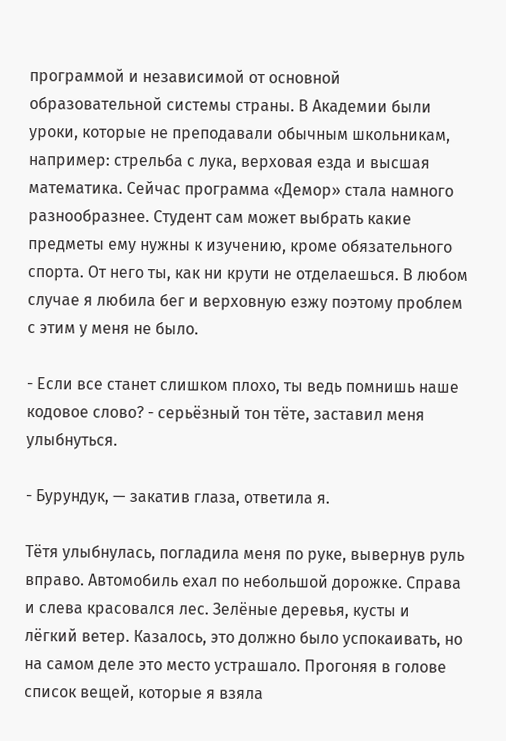программой и независимой от основной образовательной системы страны. В Академии были уроки, которые не преподавали обычным школьникам, например: стрельба с лука, верховая езда и высшая математика. Сейчас программа «Демор» стала намного разнообразнее. Студент сам может выбрать какие предметы ему нужны к изучению, кроме обязательного спорта. От него ты, как ни крути не отделаешься. В любом случае я любила бег и верховную езжу поэтому проблем с этим у меня не было.

- Если все станет слишком плохо, ты ведь помнишь наше кодовое слово? - серьёзный тон тёте, заставил меня улыбнуться.

- Бурундук, — закатив глаза, ответила я.

Тётя улыбнулась, погладила меня по руке, вывернув руль вправо. Автомобиль ехал по небольшой дорожке. Справа и слева красовался лес. Зелёные деревья, кусты и лёгкий ветер. Казалось, это должно было успокаивать, но на самом деле это место устрашало. Прогоняя в голове список вещей, которые я взяла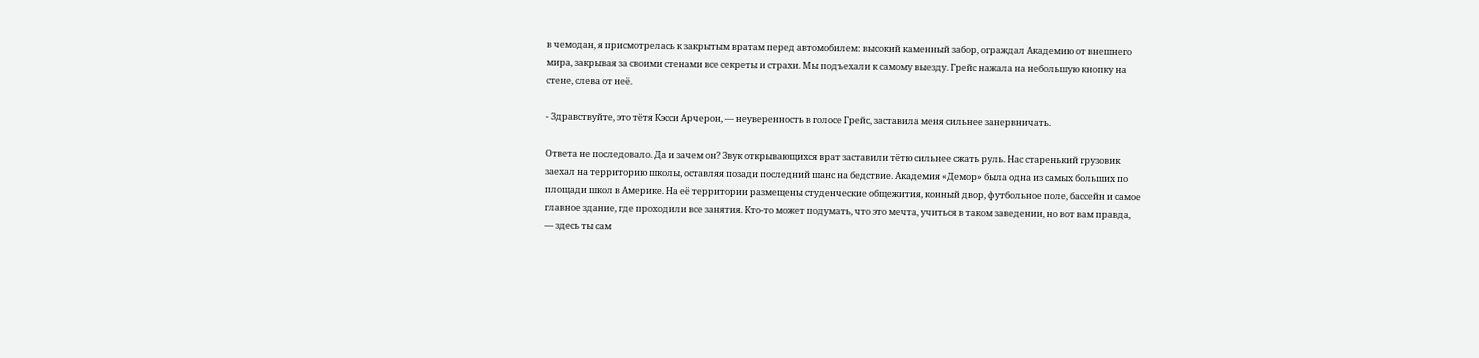в чемодан, я присмотрелась к закрытым вратам перед автомобилем: высокий каменный забор, ограждал Академию от внешнего мира, закрывая за своими стенами все секреты и страхи. Мы подъехали к самому выезду. Грейс нажала на небольшую кнопку на стене, слева от неё.

- Здравствуйте, это тётя Кэсси Арчерон, — неуверенность в голосе Грейс, заставила меня сильнее занервничать.

Ответа не последовало. Да и зачем он? Звук открывающихся врат заставили тётю сильнее сжать руль. Нас старенький грузовик заехал на территорию школы, оставляя позади последний шанс на бедствие. Академия «Демор» была одна из самых больших по площади школ в Америке. На её территории размещены студенческие общежития, конный двор, футбольное поле, бассейн и самое главное здание, где проходили все занятия. Кто-то может подумать, что это мечта, учиться в таком заведении, но вот вам правда, — здесь ты сам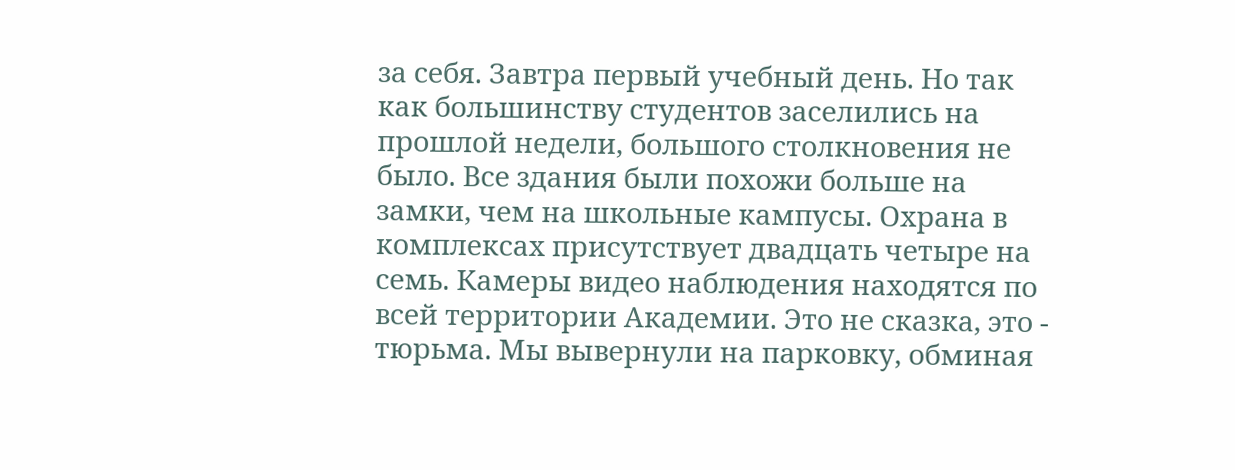за себя. Завтра первый учебный день. Но так как большинству студентов заселились на прошлой недели, большого столкновения не было. Все здания были похожи больше на замки, чем на школьные кампусы. Охрана в комплексах присутствует двадцать четыре на семь. Камеры видео наблюдения находятся по всей территории Академии. Это не сказка, это - тюрьма. Мы вывернули на парковку, обминая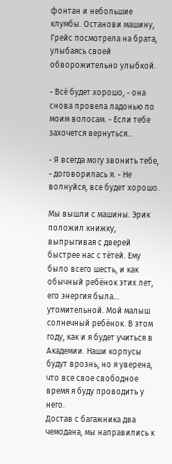фонтан и небольшие клумбы. Останови машину, Грейс посмотрела на брата, улыбаясь своей обворожительно улыбкой.

- Всё будет хорошо, - она снова провела ладонью по моим волосам. - Если тебе захочется вернуться...

- Я всегда могу звонить тебе, - договорилась я. - Не волнуйся, все будет хорошо.

Мы вышли с машины. Эрик положил книжку, выпрыгивая с дверей быстрее нас с тётей. Ему было всего шесть, и как обычный ребёнок этих лет, его энергия была... утомительной. Мой малыш солнечный ребёнок. В этом году, как и я будет учиться в Академии. Наши корпусы будут врознь, но я уверена, что все свое свободное время я буду проводить у него.
Достав с багажника два чемодана, мы направились к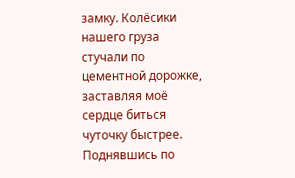замку. Колёсики нашего груза стучали по цементной дорожке, заставляя моё сердце биться чуточку быстрее. Поднявшись по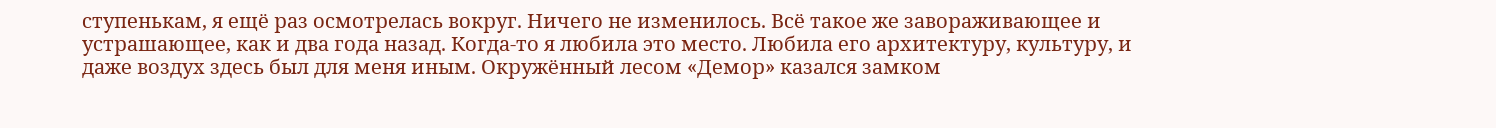ступенькам, я ещё раз осмотрелась вокруг. Ничего не изменилось. Всё такое же завораживающее и устрашающее, как и два года назад. Когда-то я любила это место. Любила его архитектуру, культуру, и даже воздух здесь был для меня иным. Окружённый лесом «Демор» казался замком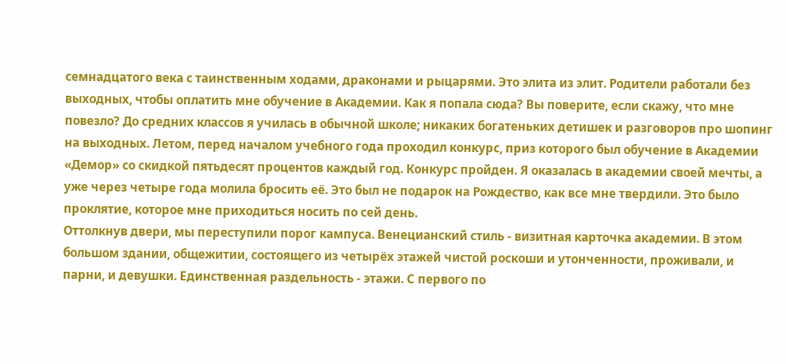семнадцатого века с таинственным ходами, драконами и рыцарями. Это элита из элит. Родители работали без выходных, чтобы оплатить мне обучение в Академии. Как я попала сюда? Вы поверите, если скажу, что мне повезло? До средних классов я училась в обычной школе; никаких богатеньких детишек и разговоров про шопинг на выходных. Летом, перед началом учебного года проходил конкурс, приз которого был обучение в Академии «Демор» со скидкой пятьдесят процентов каждый год. Конкурс пройден. Я оказалась в академии своей мечты, а уже через четыре года молила бросить её. Это был не подарок на Рождество, как все мне твердили. Это было проклятие, которое мне приходиться носить по сей день.
Оттолкнув двери, мы переступили порог кампуса. Венецианский стиль - визитная карточка академии. В этом большом здании, общежитии, состоящего из четырёх этажей чистой роскоши и утонченности, проживали, и парни, и девушки. Единственная раздельность - этажи. С первого по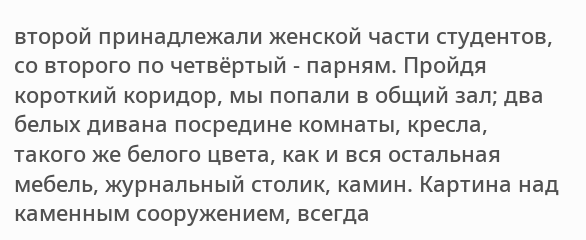второй принадлежали женской части студентов, со второго по четвёртый - парням. Пройдя короткий коридор, мы попали в общий зал; два белых дивана посредине комнаты, кресла, такого же белого цвета, как и вся остальная мебель, журнальный столик, камин. Картина над каменным сооружением, всегда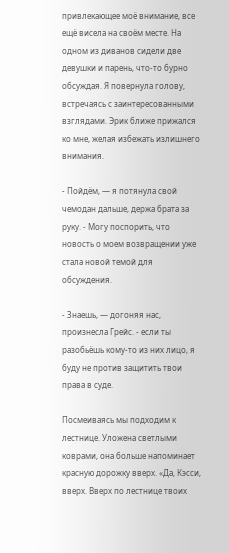привлекающее моё внимание, все ещё висела на своём месте. На одном из диванов сидели две девушки и парень, что-то бурно обсуждая. Я повернула голову, встречаясь с заинтересованными взглядами. Эрик ближе прижался ко мне, желая избежать излишнего внимания.

- Пойдём, — я потянула свой чемодан дальше, держа брата за руку. - Могу поспорить, что новость о моем возвращении уже стала новой темой для обсуждения.

- Знаешь, — догоняя нас, произнесла Грейс. - если ты разобьёшь кому-то из них лицо, я буду не против защитить твои права в суде.

Посмеиваясь мы подходим к лестнице. Уложена светлыми коврами, она больше напоминает красную дорожку вверх. «Да, Кэсси, вверх. Вверх по лестнице твоих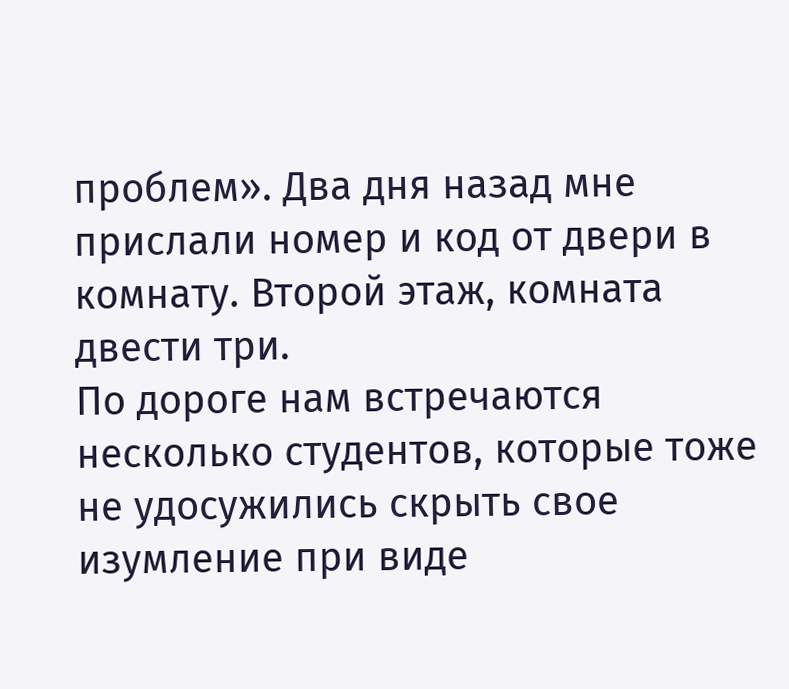проблем». Два дня назад мне прислали номер и код от двери в комнату. Второй этаж, комната двести три.
По дороге нам встречаются несколько студентов, которые тоже не удосужились скрыть свое изумление при виде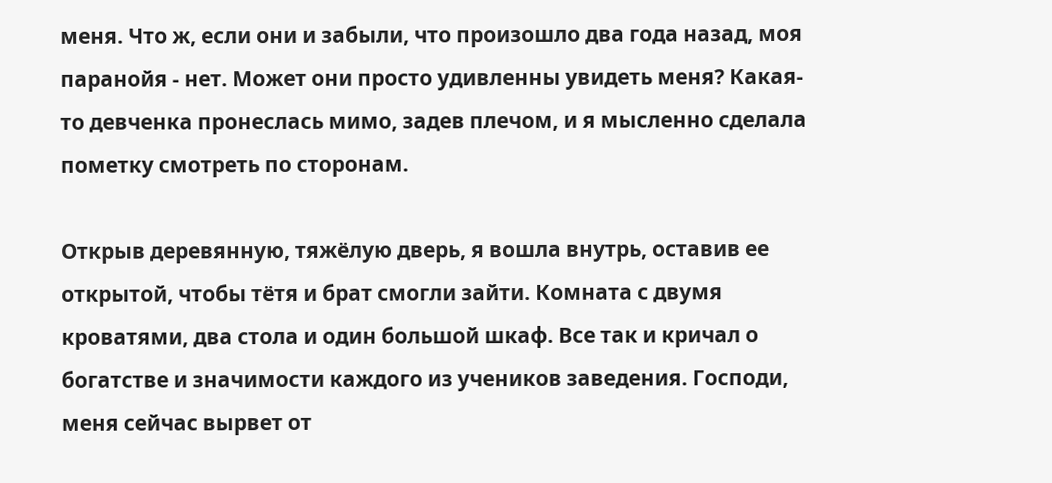меня. Что ж, если они и забыли, что произошло два года назад, моя паранойя - нет. Может они просто удивленны увидеть меня? Какая-то девченка пронеслась мимо, задев плечом, и я мысленно сделала пометку смотреть по сторонам.

Открыв деревянную, тяжёлую дверь, я вошла внутрь, оставив ее открытой, чтобы тётя и брат смогли зайти. Комната с двумя кроватями, два стола и один большой шкаф. Все так и кричал о богатстве и значимости каждого из учеников заведения. Господи, меня сейчас вырвет от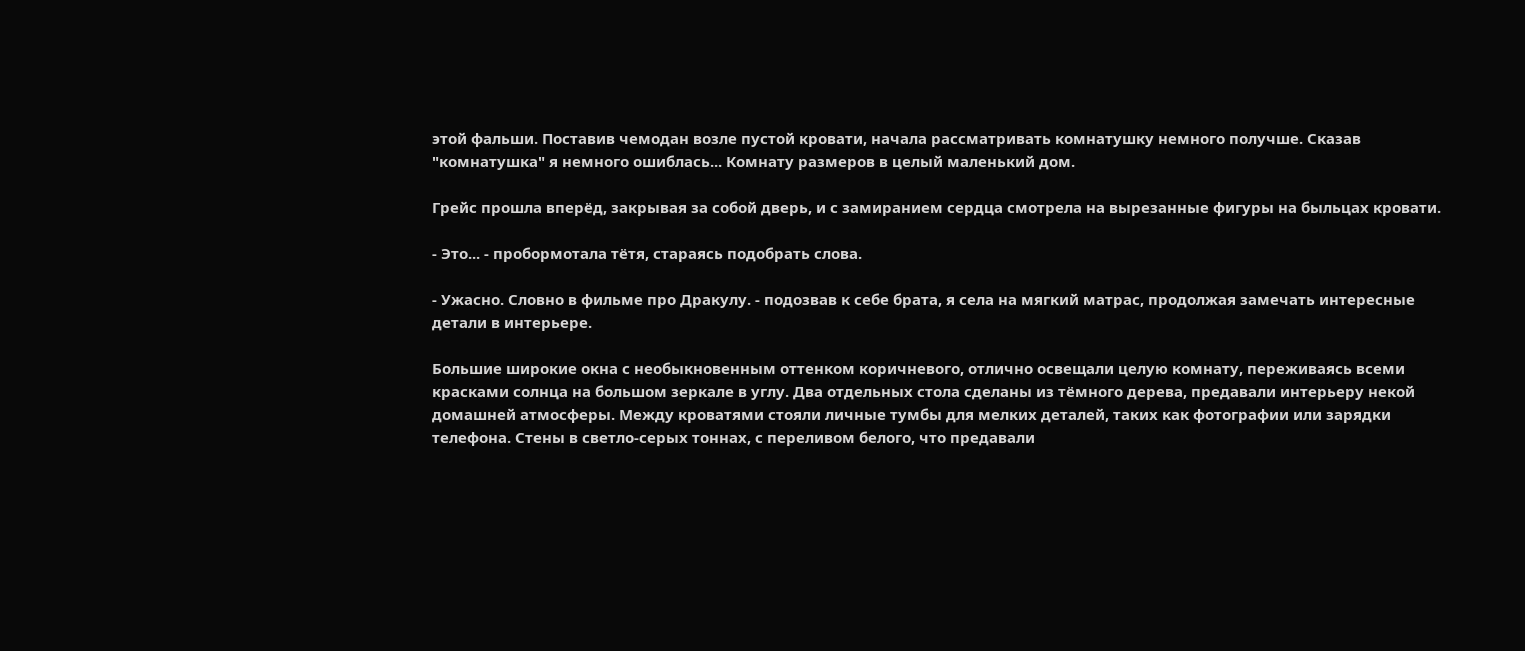этой фальши. Поставив чемодан возле пустой кровати, начала рассматривать комнатушку немного получше. Сказав "комнатушка" я немного ошиблась... Комнату размеров в целый маленький дом.

Грейс прошла вперёд, закрывая за собой дверь, и с замиранием сердца смотрела на вырезанные фигуры на быльцах кровати.

- Это... - пробормотала тётя, стараясь подобрать слова.

- Ужасно. Словно в фильме про Дракулу. - подозвав к себе брата, я села на мягкий матрас, продолжая замечать интересные детали в интерьере.

Большие широкие окна с необыкновенным оттенком коричневого, отлично освещали целую комнату, переживаясь всеми красками солнца на большом зеркале в углу. Два отдельных стола сделаны из тёмного дерева, предавали интерьеру некой домашней атмосферы. Между кроватями стояли личные тумбы для мелких деталей, таких как фотографии или зарядки телефона. Стены в светло-серых тоннах, с переливом белого, что предавали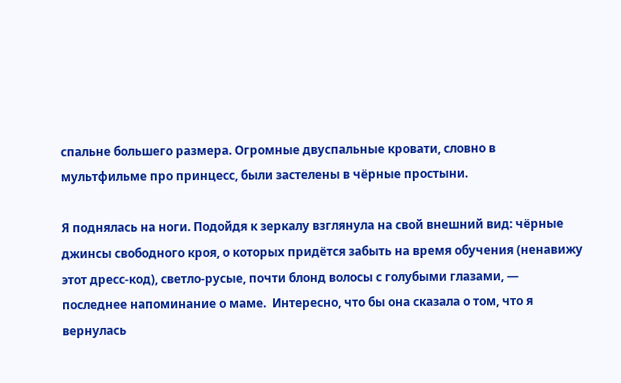спальне большего размера. Огромные двуспальные кровати, словно в мультфильме про принцесс, были застелены в чёрные простыни.

Я поднялась на ноги. Подойдя к зеркалу взглянула на свой внешний вид: чёрные джинсы свободного кроя, о которых придётся забыть на время обучения (ненавижу этот дресс-код), светло-русые, почти блонд волосы с голубыми глазами, — последнее напоминание о маме.  Интересно, что бы она сказала о том, что я вернулась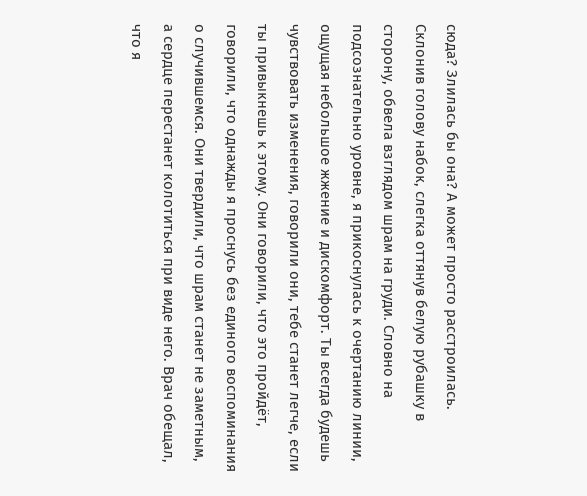сюда? Злилась бы она? А может просто расстроилась. Склонив голову набок, слегка оттянув белую рубашку в сторону, обвела взглядом шрам на груди. Словно на подсознательно уровне, я прикоснулась к очертанию линии, ощущая небольшое жжение и дискомфорт. Ты всегда будешь чувствовать изменения, говорили они, тебе станет легче, если ты привыкнешь к этому. Они говорили, что это пройдёт, говорили, что однажды я проснусь без единого воспоминания о случившемся. Они твердили, что шрам станет не заметным, а сердце перестанет колотиться при виде него. Врач обещал, что я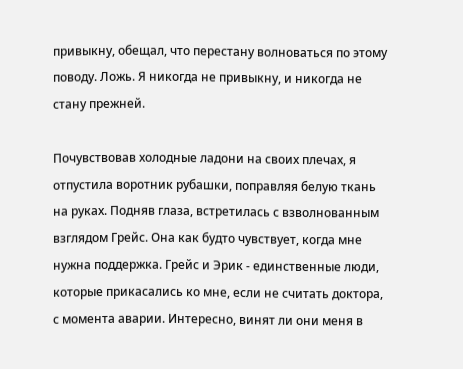привыкну, обещал, что перестану волноваться по этому поводу. Ложь. Я никогда не привыкну, и никогда не стану прежней.

Почувствовав холодные ладони на своих плечах, я отпустила воротник рубашки, поправляя белую ткань на руках. Подняв глаза, встретилась с взволнованным взглядом Грейс. Она как будто чувствует, когда мне нужна поддержка. Грейс и Эрик - единственные люди, которые прикасались ко мне, если не считать доктора, с момента аварии. Интересно, винят ли они меня в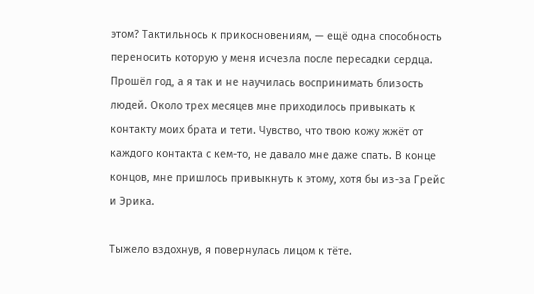этом? Тактильнось к прикосновениям, — ещё одна способность переносить которую у меня исчезла после пересадки сердца. Прошёл год, а я так и не научилась воспринимать близость людей. Около трех месяцев мне приходилось привыкать к контакту моих брата и тети. Чувство, что твою кожу жжёт от каждого контакта с кем-то, не давало мне даже спать. В конце концов, мне пришлось привыкнуть к этому, хотя бы из-за Грейс и Эрика.

Тыжело вздохнув, я повернулась лицом к тёте.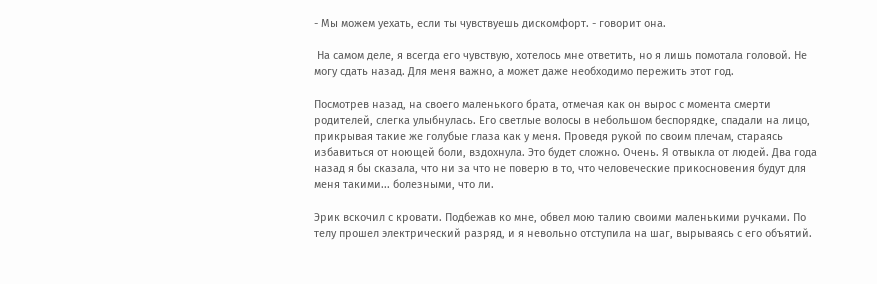- Мы можем уехать, если ты чувствуешь дискомфорт. - говорит она.

 На самом деле, я всегда его чувствую, хотелось мне ответить, но я лишь помотала головой. Не могу сдать назад. Для меня важно, а может даже необходимо пережить этот год.

Посмотрев назад, на своего маленького брата, отмечая как он вырос с момента смерти родителей, слегка улыбнулась. Его светлые волосы в небольшом беспорядке, спадали на лицо, прикрывая такие же голубые глаза как у меня. Проведя рукой по своим плечам, стараясь избавиться от ноющей боли, вздохнула. Это будет сложно. Очень. Я отвыкла от людей. Два года назад я бы сказала, что ни за что не поверю в то, что человеческие прикосновения будут для меня такими... болезными, что ли.

Эрик вскочил с кровати. Подбежав ко мне, обвел мою талию своими маленькими ручками. По телу прошел электрический разряд, и я невольно отступила на шаг, вырываясь с его объятий.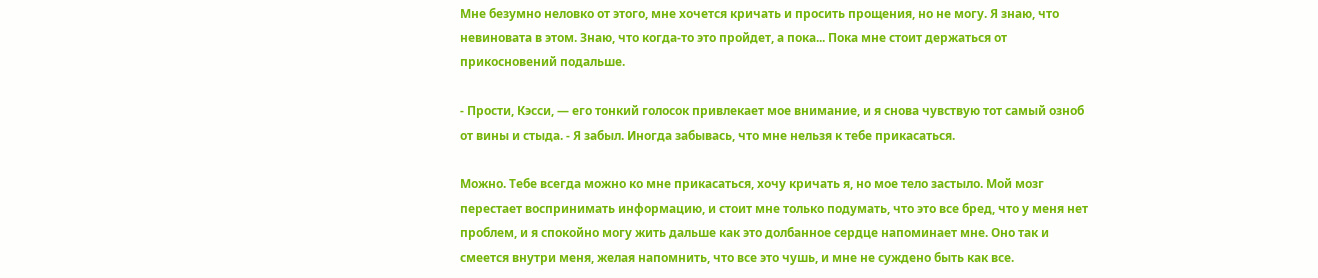Мне безумно неловко от этого, мне хочется кричать и просить прощения, но не могу. Я знаю, что невиновата в этом. Знаю, что когда-то это пройдет, а пока... Пока мне стоит держаться от прикосновений подальше.

- Прости, Кэсси, — его тонкий голосок привлекает мое внимание, и я снова чувствую тот самый озноб от вины и стыда. - Я забыл. Иногда забывась, что мне нельзя к тебе прикасаться.

Можно. Тебе всегда можно ко мне прикасаться, хочу кричать я, но мое тело застыло. Мой мозг перестает воспринимать информацию, и стоит мне только подумать, что это все бред, что у меня нет проблем, и я спокойно могу жить дальше как это долбанное сердце напоминает мне. Оно так и смеется внутри меня, желая напомнить, что все это чушь, и мне не суждено быть как все.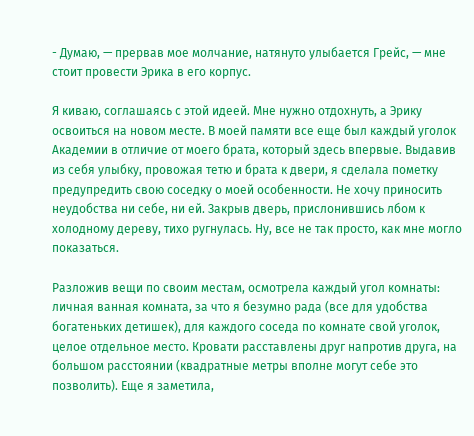- Думаю, — прервав мое молчание, натянуто улыбается Грейс, — мне стоит провести Эрика в его корпус.

Я киваю, соглашаясь с этой идеей. Мне нужно отдохнуть, а Эрику освоиться на новом месте. В моей памяти все еще был каждый уголок Академии в отличие от моего брата, который здесь впервые. Выдавив из себя улыбку, провожая тетю и брата к двери, я сделала пометку предупредить свою соседку о моей особенности. Не хочу приносить неудобства ни себе, ни ей. Закрыв дверь, прислонившись лбом к холодному дереву, тихо ругнулась. Ну, все не так просто, как мне могло показаться.

Разложив вещи по своим местам, осмотрела каждый угол комнаты: личная ванная комната, за что я безумно рада (все для удобства богатеньких детишек), для каждого соседа по комнате свой уголок, целое отдельное место. Кровати расставлены друг напротив друга, на большом расстоянии (квадратные метры вполне могут себе это позволить). Еще я заметила,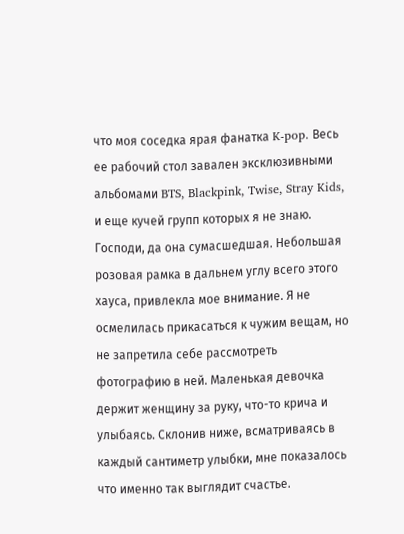что моя соседка ярая фанатка K-pop. Весь ее рабочий стол завален эксклюзивными альбомами BTS, Blackpink, Twise, Stray Kids, и еще кучей групп которых я не знаю. Господи, да она сумасшедшая. Небольшая розовая рамка в дальнем углу всего этого хауса, привлекла мое внимание. Я не осмелилась прикасаться к чужим вещам, но не запретила себе рассмотреть фотографию в ней. Маленькая девочка держит женщину за руку, что-то крича и улыбаясь. Склонив ниже, всматриваясь в каждый сантиметр улыбки, мне показалось что именно так выглядит счастье.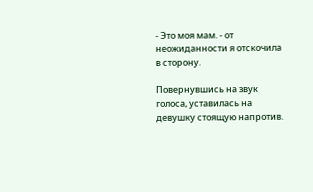- Это моя мам. - от неожиданности я отскочила в сторону.

Повернувшись на звук голоса, уставилась на девушку стоящую напротив.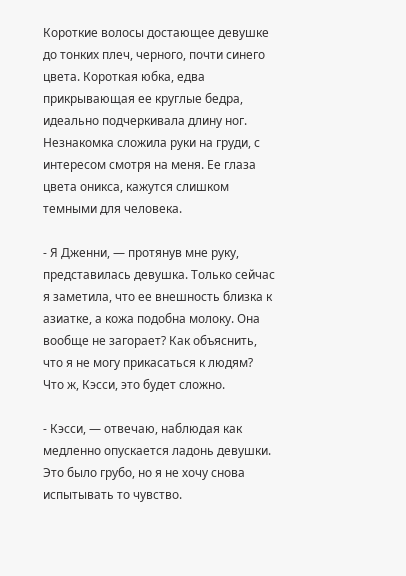Короткие волосы достающее девушке до тонких плеч, черного, почти синего цвета. Короткая юбка, едва прикрывающая ее круглые бедра, идеально подчеркивала длину ног. Незнакомка сложила руки на груди, с интересом смотря на меня. Ее глаза цвета оникса, кажутся слишком темными для человека.

- Я Дженни, — протянув мне руку, представилась девушка. Только сейчас я заметила, что ее внешность близка к азиатке, а кожа подобна молоку. Она вообще не загорает? Как объяснить, что я не могу прикасаться к людям? Что ж, Кэсси, это будет сложно.

- Кэсси, — отвечаю, наблюдая как медленно опускается ладонь девушки. Это было грубо, но я не хочу снова испытывать то чувство.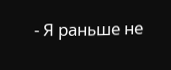- Я раньше не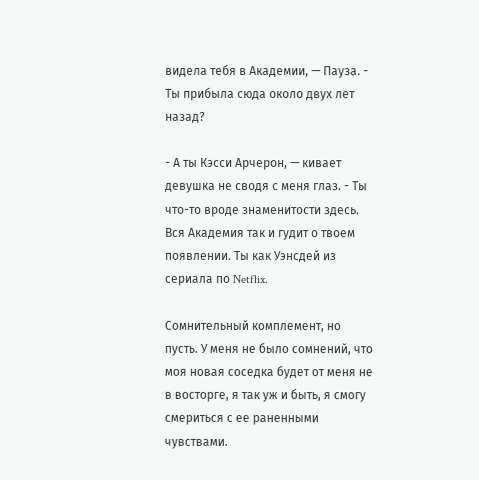видела тебя в Академии, — Пауза. - Ты прибыла сюда около двух лет назад?

- А ты Кэсси Арчерон, — кивает девушка не сводя с меня глаз. - Ты что-то вроде знаменитости здесь. Вся Академия так и гудит о твоем появлении. Ты как Уэнсдей из сериала по Netflix.

Сомнительный комплемент, но пусть. У меня не было сомнений, что моя новая соседка будет от меня не в восторге, я так уж и быть, я смогу смериться с ее раненными чувствами.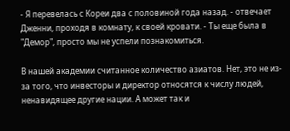- Я перевелась с Кореи два с половиной года назад. - отвечает Дженни, проходя в комнату, к своей кровати. - Ты еще была в "Демор", просто мы не успели познакомиться.

В нашей академии считанное количество азиатов. Нет, это не из-за того, что инвесторы и директор относятся к числу людей, ненавидящее другие нации. А может так и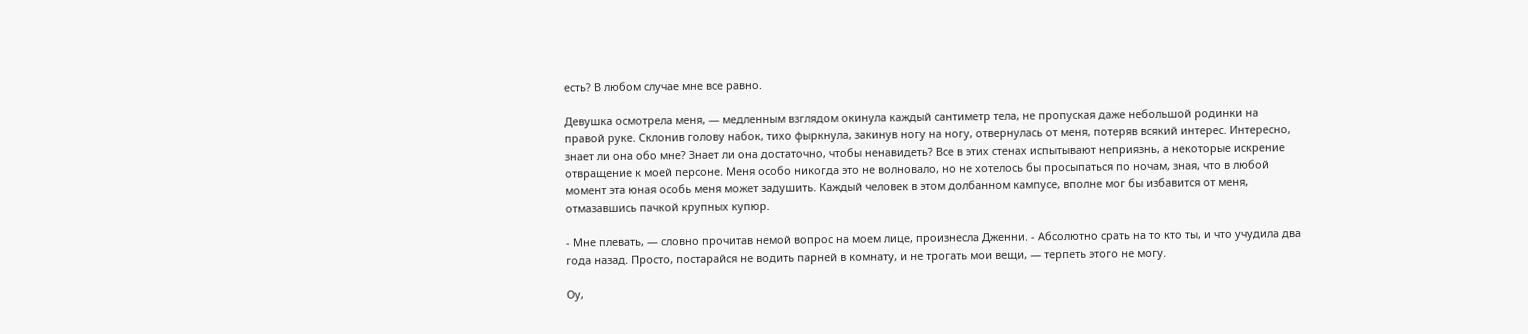есть? В любом случае мне все равно.

Девушка осмотрела меня, — медленным взглядом окинула каждый сантиметр тела, не пропуская даже небольшой родинки на правой руке. Склонив голову набок, тихо фыркнула, закинув ногу на ногу, отвернулась от меня, потеряв всякий интерес. Интересно, знает ли она обо мне? Знает ли она достаточно, чтобы ненавидеть? Все в этих стенах испытывают неприязнь, а некоторые искрение отвращение к моей персоне. Меня особо никогда это не волновало, но не хотелось бы просыпаться по ночам, зная, что в любой момент эта юная особь меня может задушить. Каждый человек в этом долбанном кампусе, вполне мог бы избавится от меня, отмазавшись пачкой крупных купюр.

- Мне плевать, — словно прочитав немой вопрос на моем лице, произнесла Дженни. - Абсолютно срать на то кто ты, и что учудила два года назад. Просто, постарайся не водить парней в комнату, и не трогать мои вещи, — терпеть этого не могу.

Оу,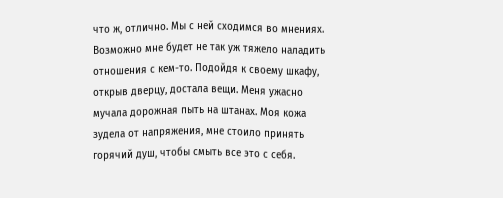что ж, отлично. Мы с ней сходимся во мнениях. Возможно мне будет не так уж тяжело наладить отношения с кем-то. Подойдя к своему шкафу, открыв дверцу, достала вещи. Меня ужасно мучала дорожная пыть на штанах. Моя кожа зудела от напряжения, мне стоило принять горячий душ, чтобы смыть все это с себя.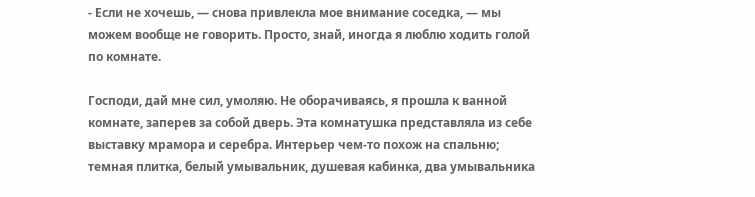- Если не хочешь, — снова привлекла мое внимание соседка, — мы можем вообще не говорить. Просто, знай, иногда я люблю ходить голой по комнате.

Господи, дай мне сил, умоляю. Не оборачиваясь, я прошла к ванной комнате, заперев за собой дверь. Эта комнатушка представляла из себе выставку мрамора и серебра. Интерьер чем-то похож на спальню; темная плитка, белый умывальник, душевая кабинка, два умывальника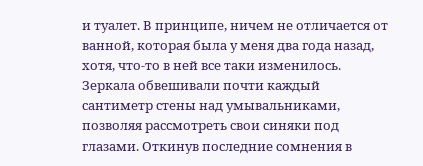и туалет. В принципе, ничем не отличается от ванной, которая была у меня два года назад, хотя, что-то в ней все таки изменилось. Зеркала обвешивали почти каждый сантиметр стены над умывальниками, позволяя рассмотреть свои синяки под глазами. Откинув последние сомнения в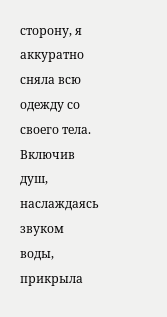сторону, я аккуратно сняла всю одежду со своего тела. Включив душ, наслаждаясь звуком воды, прикрыла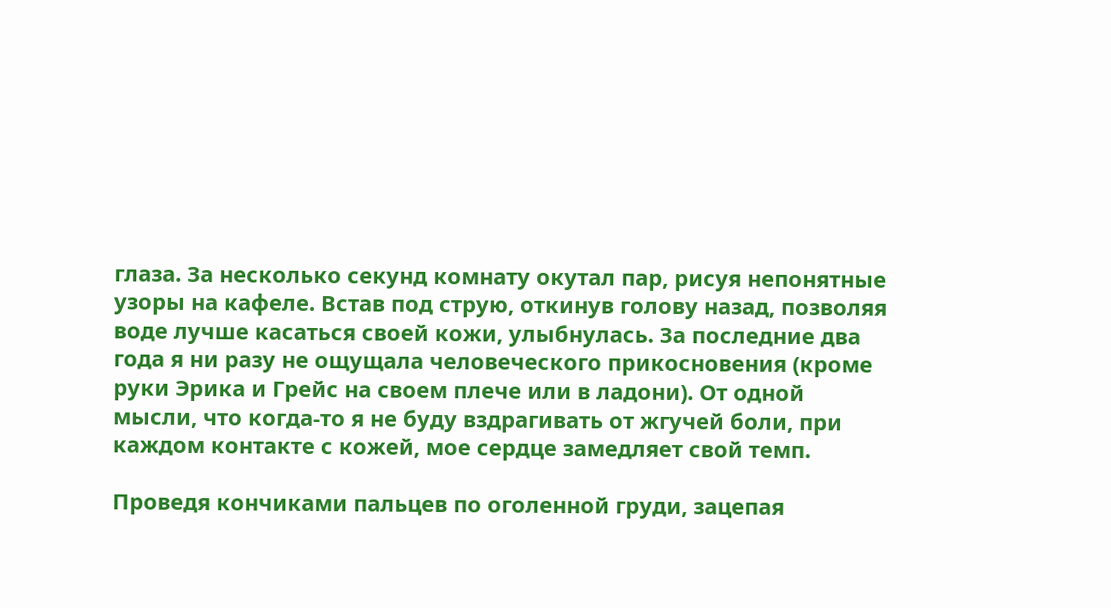глаза. За несколько секунд комнату окутал пар, рисуя непонятные узоры на кафеле. Встав под струю, откинув голову назад, позволяя воде лучше касаться своей кожи, улыбнулась. За последние два года я ни разу не ощущала человеческого прикосновения (кроме руки Эрика и Грейс на своем плече или в ладони). От одной мысли, что когда-то я не буду вздрагивать от жгучей боли, при каждом контакте с кожей, мое сердце замедляет свой темп.

Проведя кончиками пальцев по оголенной груди, зацепая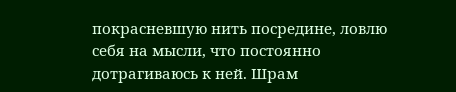покрасневшую нить посредине, ловлю себя на мысли, что постоянно дотрагиваюсь к ней. Шрам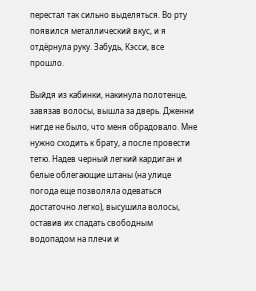перестал так сильно выделяться. Во рту появился металлический вкус, и я отдёрнула руку. Забудь, Кэсси, все прошло.

Выйдя из кабинки, накинула полотенце, завязав волосы, вышла за дверь. Дженни нигде не было, что меня обрадовало. Мне нужно сходить к брату, а после провести тетю. Надев черный легкий кардиган и белые облегающие штаны (на улице погода еще позволяла одеваться достаточно легко), высушила волосы, оставив их спадать свободным водопадом на плечи и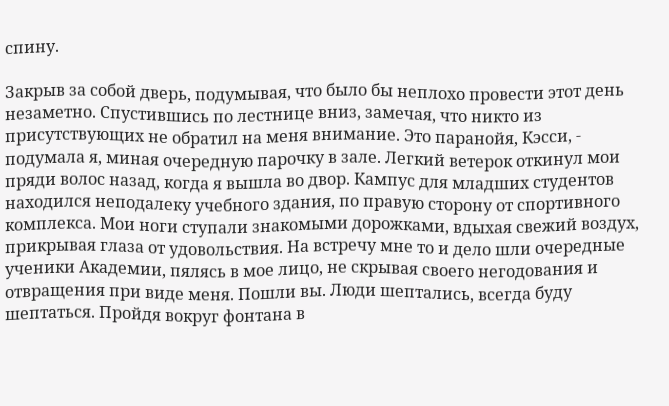спину.

Закрыв за собой дверь, подумывая, что было бы неплохо провести этот день незаметно. Спустившись по лестнице вниз, замечая, что никто из присутствующих не обратил на меня внимание. Это паранойя, Кэсси, - подумала я, миная очередную парочку в зале. Легкий ветерок откинул мои пряди волос назад, когда я вышла во двор. Кампус для младших студентов находился неподалеку учебного здания, по правую сторону от спортивного комплекса. Мои ноги ступали знакомыми дорожками, вдыхая свежий воздух, прикрывая глаза от удовольствия. На встречу мне то и дело шли очередные ученики Академии, пялясь в мое лицо, не скрывая своего негодования и отвращения при виде меня. Пошли вы. Люди шептались, всегда буду шептаться. Пройдя вокруг фонтана в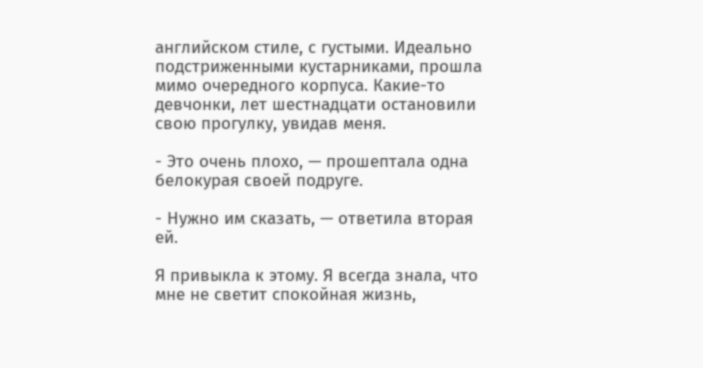английском стиле, с густыми. Идеально подстриженными кустарниками, прошла мимо очередного корпуса. Какие-то девчонки, лет шестнадцати остановили свою прогулку, увидав меня.

- Это очень плохо, — прошептала одна белокурая своей подруге.

- Нужно им сказать, — ответила вторая ей.

Я привыкла к этому. Я всегда знала, что мне не светит спокойная жизнь,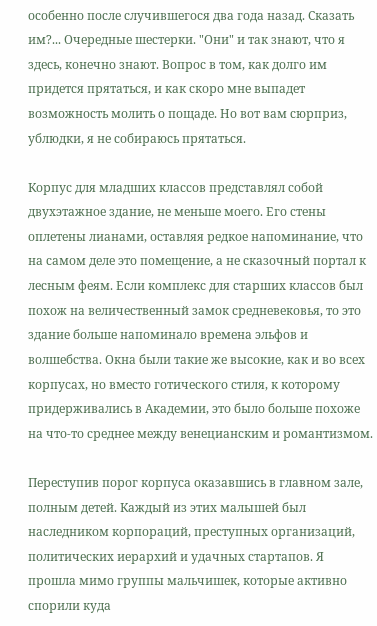особенно после случившегося два года назад. Сказать им?... Очередные шестерки. "Они" и так знают, что я здесь, конечно знают. Вопрос в том, как долго им придется прятаться, и как скоро мне выпадет возможность молить о пощаде. Но вот вам сюрприз, ублюдки, я не собираюсь прятаться.

Корпус для младших классов представлял собой двухэтажное здание, не меньше моего. Его стены оплетены лианами, оставляя редкое напоминание, что на самом деле это помещение, а не сказочный портал к лесным феям. Если комплекс для старших классов был похож на величественный замок средневековья, то это здание больше напоминало времена эльфов и волшебства. Окна были такие же высокие, как и во всех корпусах, но вместо готического стиля, к которому придерживались в Академии, это было больше похоже на что-то среднее между венецианским и романтизмом.

Переступив порог корпуса оказавшись в главном зале, полным детей. Каждый из этих малышей был наследником корпораций, преступных организаций, политических иерархий и удачных стартапов. Я прошла мимо группы мальчишек, которые активно спорили куда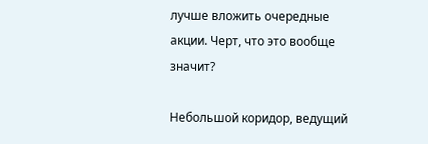лучше вложить очередные акции. Черт, что это вообще значит?

Небольшой коридор, ведущий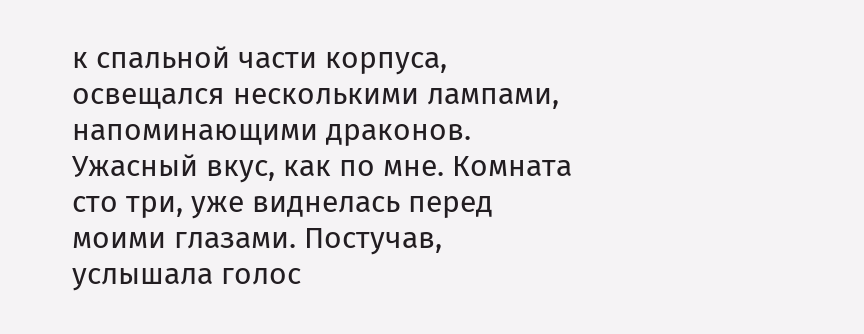к спальной части корпуса, освещался несколькими лампами, напоминающими драконов. Ужасный вкус, как по мне. Комната сто три, уже виднелась перед моими глазами. Постучав, услышала голос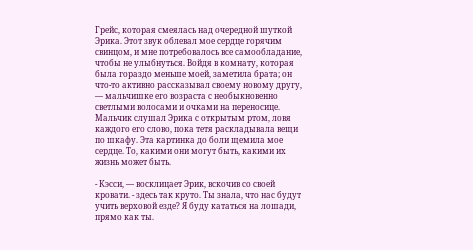Грейс, которая смеялась над очередной шуткой Эрика. Этот звук облевал мое сердце горячим свинцом, и мне потребовалось все самообладание, чтобы не улыбнуться. Войдя в комнату, которая была гораздо меньше моей, заметила брата; он что-то активно рассказывал своему новому другу, — мальчишке его возраста с необыкновенно светлыми волосами и очками на переносице. Мальчик слушал Эрика с открытым ртом, ловя каждого его слово, пока тетя раскладывала вещи по шкафу. Эта картинка до боли щемила мое сердце. То, какими они могут быть, какими их жизнь может быть.

- Кэсси, — восклицает Эрик, вскочив со своей кровати. - здесь так круто. Ты знала, что нас будут учить верховой езде? Я буду кататься на лошади, прямо как ты.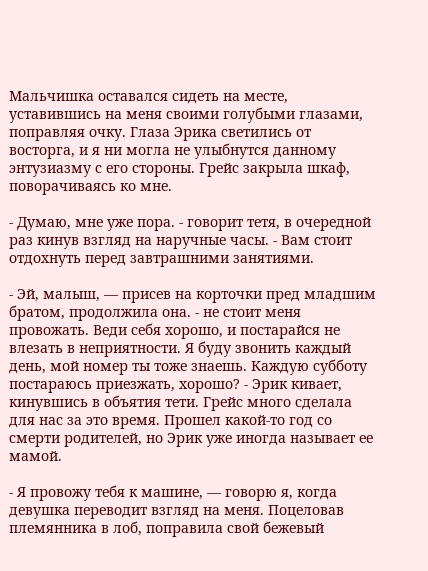Мальчишка оставался сидеть на месте, уставившись на меня своими голубыми глазами, поправляя очку. Глаза Эрика светились от восторга, и я ни могла не улыбнутся данному энтузиазму с его стороны. Грейс закрыла шкаф, поворачиваясь ко мне.

- Думаю, мне уже пора. - говорит тетя, в очередной раз кинув взгляд на наручные часы. - Вам стоит отдохнуть перед завтрашними занятиями.

- Эй, малыш, — присев на корточки пред младшим братом, продолжила она. - не стоит меня провожать. Веди себя хорошо, и постарайся не влезать в неприятности. Я буду звонить каждый день, мой номер ты тоже знаешь. Каждую субботу постараюсь приезжать, хорошо? - Эрик кивает, кинувшись в объятия тети. Грейс много сделала для нас за это время. Прошел какой-то год со смерти родителей, но Эрик уже иногда называет ее мамой.

- Я провожу тебя к машине, — говорю я, когда девушка переводит взгляд на меня. Поцеловав племянника в лоб, поправила свой бежевый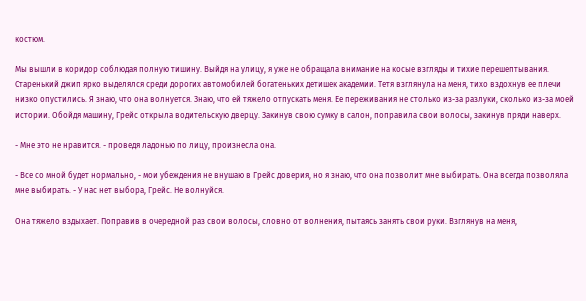костюм.

Мы вышли в коридор соблюдая полную тишину. Выйдя на улицу, я уже не обращала внимание на косые взгляды и тихие перешептывания. Старенький джип ярко выделялся среди дорогих автомобилей богатеньких детишек академии. Тетя взглянула на меня, тихо вздохнув ее плечи низко опустились. Я знаю, что она волнуется. Знаю, что ей тяжело отпускать меня. Ее переживания не столько из-за разлуки, сколько из-за моей истории. Обойдя машину, Грейс открыла водительскую дверцу. Закинув свою сумку в салон, поправила свои волосы, закинув пряди наверх.

- Мне это не нравится. - проведя ладонью по лицу, произнесла она.

- Все со мной будет нормально, - мои убеждения не внушаю в Грейс доверия, но я знаю, что она позволит мне выбирать. Она всегда позволяла мне выбирать. - У нас нет выбора, Грейс. Не волнуйся.

Она тяжело вздыхает. Поправив в очередной раз свои волосы, словно от волнения, пытаясь занять свои руки. Взглянув на меня,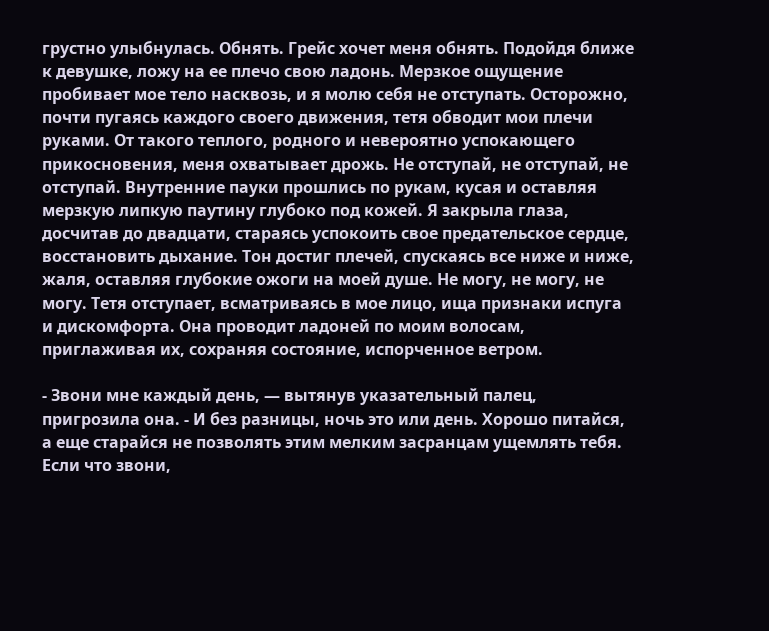грустно улыбнулась. Обнять. Грейс хочет меня обнять. Подойдя ближе к девушке, ложу на ее плечо свою ладонь. Мерзкое ощущение пробивает мое тело насквозь, и я молю себя не отступать. Осторожно, почти пугаясь каждого своего движения, тетя обводит мои плечи руками. От такого теплого, родного и невероятно успокающего прикосновения, меня охватывает дрожь. Не отступай, не отступай, не отступай. Внутренние пауки прошлись по рукам, кусая и оставляя мерзкую липкую паутину глубоко под кожей. Я закрыла глаза, досчитав до двадцати, стараясь успокоить свое предательское сердце, восстановить дыхание. Тон достиг плечей, спускаясь все ниже и ниже, жаля, оставляя глубокие ожоги на моей душе. Не могу, не могу, не могу. Тетя отступает, всматриваясь в мое лицо, ища признаки испуга и дискомфорта. Она проводит ладоней по моим волосам, приглаживая их, сохраняя состояние, испорченное ветром.

- Звони мне каждый день, — вытянув указательный палец, пригрозила она. - И без разницы, ночь это или день. Хорошо питайся, а еще старайся не позволять этим мелким засранцам ущемлять тебя. Если что звони,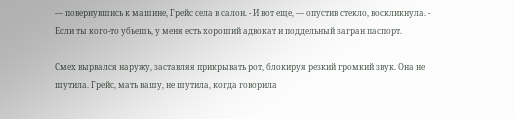— повернувшись к машине, Грейс села в салон. - И вот еще, — опустив стекло, воскликнула. - Если ты кого-то убьешь, у меня есть хороший адвокат и поддельный загран паспорт.

Смех вырвался наружу, заставляя прикрывать рот, блокируя резкий громкий звук. Она не шутила. Грейс, мать вашу, не шутила, когда говорила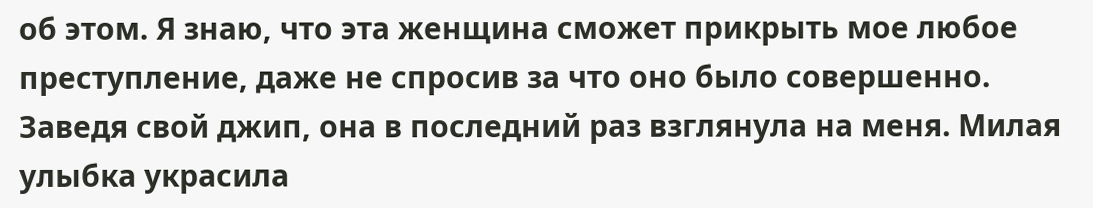об этом. Я знаю, что эта женщина сможет прикрыть мое любое преступление, даже не спросив за что оно было совершенно. Заведя свой джип, она в последний раз взглянула на меня. Милая улыбка украсила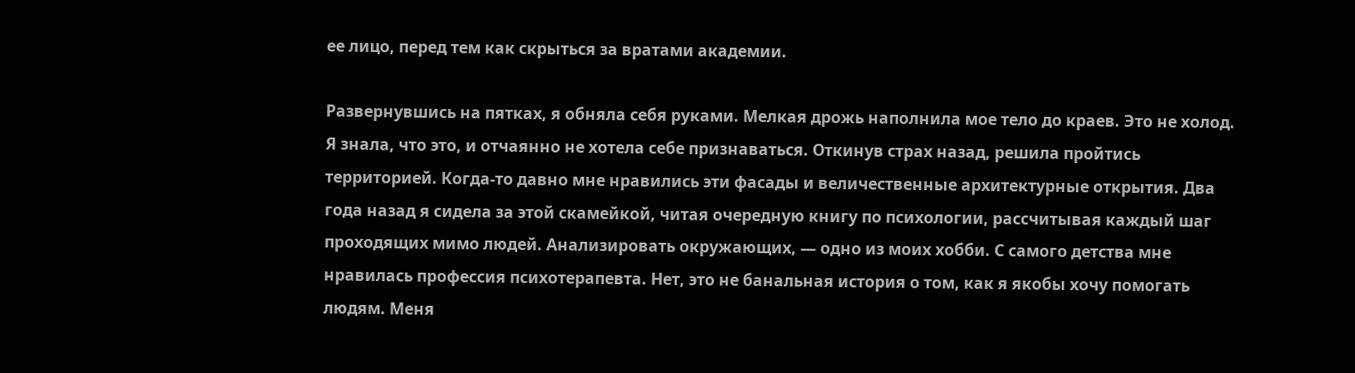ее лицо, перед тем как скрыться за вратами академии.

Развернувшись на пятках, я обняла себя руками. Мелкая дрожь наполнила мое тело до краев. Это не холод. Я знала, что это, и отчаянно не хотела себе признаваться. Откинув страх назад, решила пройтись территорией. Когда-то давно мне нравились эти фасады и величественные архитектурные открытия. Два года назад я сидела за этой скамейкой, читая очередную книгу по психологии, рассчитывая каждый шаг проходящих мимо людей. Анализировать окружающих, — одно из моих хобби. С самого детства мне нравилась профессия психотерапевта. Нет, это не банальная история о том, как я якобы хочу помогать людям. Меня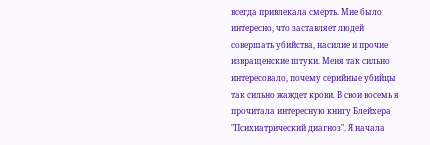всегда привлекала смерть. Мне было интересно, что заставляет людей совершать убийства, насилие и прочие извращенские штуки. Меня так сильно интересовало, почему серийные убийцы так сильно жаждет крови. В свои восемь я прочитала интересную книгу Блейхера "Психиатрический диагноз". Я начала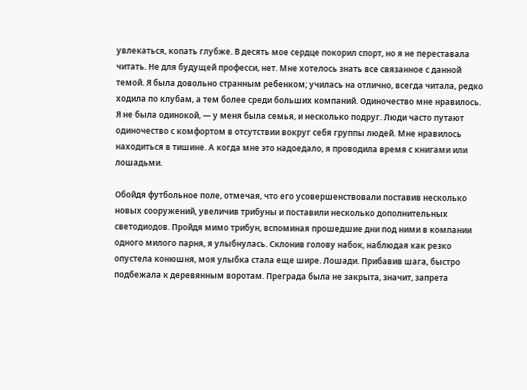увлекаться, копать глубже. В десять мое сердце покорил спорт, но я не переставала читать. Не для будущей професси, нет. Мне хотелось знать все связанное с данной темой. Я была довольно странным ребенком; училась на отлично, всегда читала, редко ходила по клубам, а тем более среди больших компаний. Одиночество мне нравилось. Я не была одинокой, — у меня была семья, и несколько подруг. Люди часто путают одиночество с комфортом в отсутствии вокруг себя группы людей. Мне нравилось находиться в тишине. А когда мне это надоедало, я проводила время с книгами или лошадьми.

Обойдя футбольное поле, отмечая, что его усовершенствовали поставив несколько новых сооружений, увеличив трибуны и поставили несколько дополнительных светодиодов. Пройдя мимо трибун, вспоминая прошедшие дни под ними в компании одного милого парня, я улыбнулась. Склонив голову набок, наблюдая как резко опустела конюшня, моя улыбка стала еще шире. Лошади. Прибавив шага, быстро подбежала к деревянным воротам. Преграда была не закрыта, значит, запрета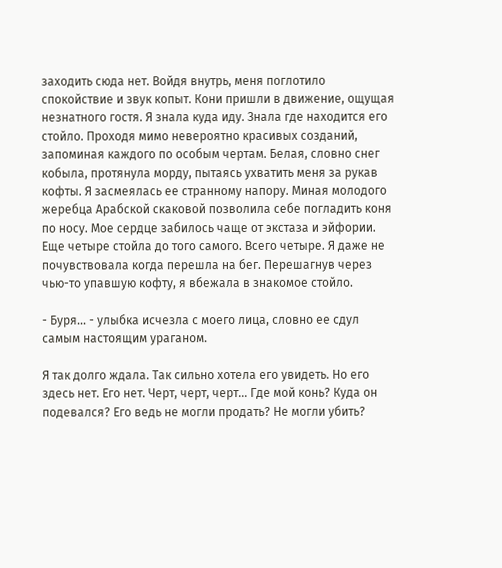заходить сюда нет. Войдя внутрь, меня поглотило спокойствие и звук копыт. Кони пришли в движение, ощущая незнатного гостя. Я знала куда иду. Знала где находится его стойло. Проходя мимо невероятно красивых созданий, запоминая каждого по особым чертам. Белая, словно снег кобыла, протянула морду, пытаясь ухватить меня за рукав кофты. Я засмеялась ее странному напору. Миная молодого жеребца Арабской скаковой позволила себе погладить коня по носу. Мое сердце забилось чаще от экстаза и эйфории. Еще четыре стойла до того самого. Всего четыре. Я даже не почувствовала когда перешла на бег. Перешагнув через чью-то упавшую кофту, я вбежала в знакомое стойло.

- Буря... - улыбка исчезла с моего лица, словно ее сдул самым настоящим ураганом.

Я так долго ждала. Так сильно хотела его увидеть. Но его здесь нет. Его нет. Черт, черт, черт... Где мой конь? Куда он подевался? Его ведь не могли продать? Не могли убить?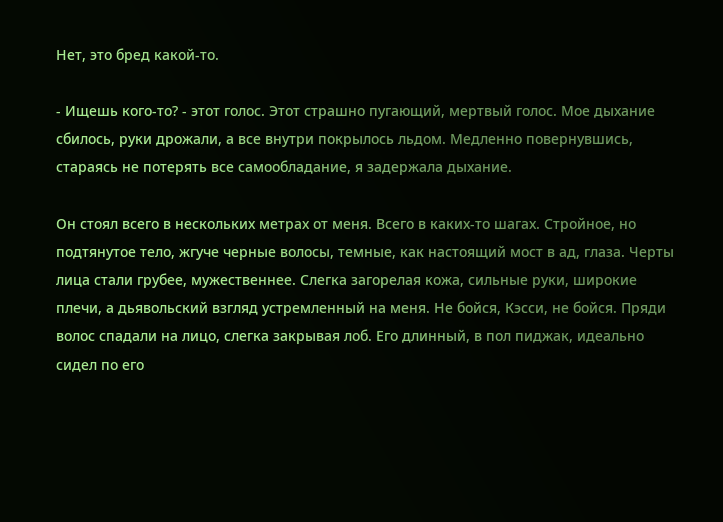Нет, это бред какой-то.

- Ищешь кого-то? - этот голос. Этот страшно пугающий, мертвый голос. Мое дыхание сбилось, руки дрожали, а все внутри покрылось льдом. Медленно повернувшись, стараясь не потерять все самообладание, я задержала дыхание.

Он стоял всего в нескольких метрах от меня. Всего в каких-то шагах. Стройное, но подтянутое тело, жгуче черные волосы, темные, как настоящий мост в ад, глаза. Черты лица стали грубее, мужественнее. Слегка загорелая кожа, сильные руки, широкие плечи, а дьявольский взгляд устремленный на меня. Не бойся, Кэсси, не бойся. Пряди волос спадали на лицо, слегка закрывая лоб. Его длинный, в пол пиджак, идеально сидел по его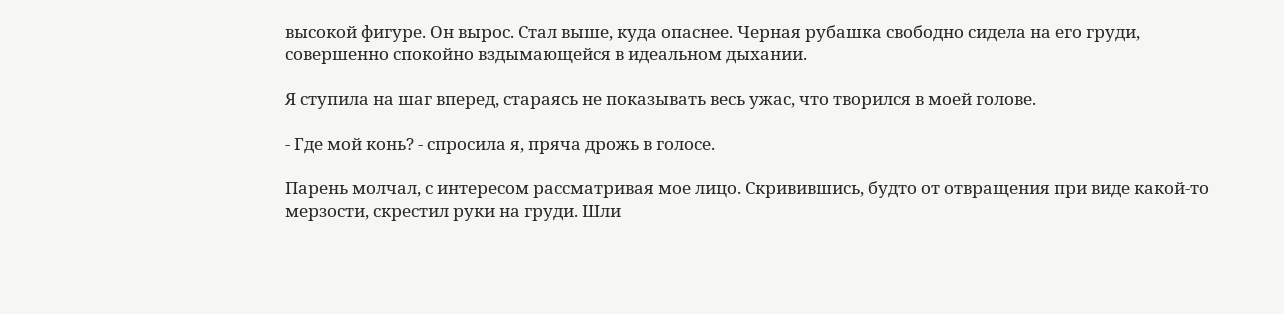высокой фигуре. Он вырос. Стал выше, куда опаснее. Черная рубашка свободно сидела на его груди, совершенно спокойно вздымающейся в идеальном дыхании.

Я ступила на шаг вперед, стараясь не показывать весь ужас, что творился в моей голове.

- Где мой конь? - спросила я, пряча дрожь в голосе.

Парень молчал, с интересом рассматривая мое лицо. Скривившись, будто от отвращения при виде какой-то мерзости, скрестил руки на груди. Шли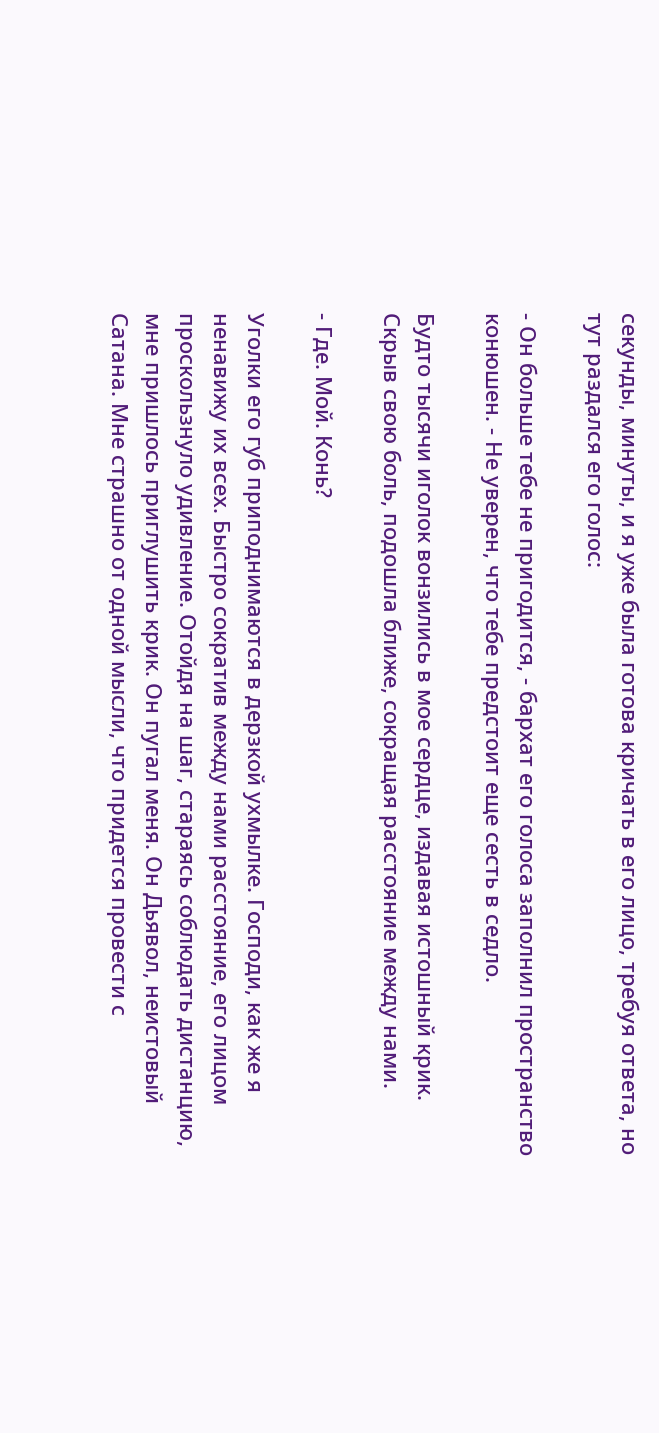секунды, минуты, и я уже была готова кричать в его лицо, требуя ответа, но тут раздался его голос:

- Он больше тебе не пригодится, - бархат его голоса заполнил пространство конюшен. - Не уверен, что тебе предстоит еще сесть в седло.

Будто тысячи иголок вонзились в мое сердце, издавая истошный крик. Скрыв свою боль, подошла ближе, сокращая расстояние между нами.

- Где. Мой. Конь?

Уголки его губ приподнимаются в дерзкой ухмылке. Господи, как же я ненавижу их всех. Быстро сократив между нами расстояние, его лицом проскользнуло удивление. Отойдя на шаг, стараясь соблюдать дистанцию, мне пришлось приглушить крик. Он пугал меня. Он Дьявол, неистовый Сатана. Мне страшно от одной мысли, что придется провести с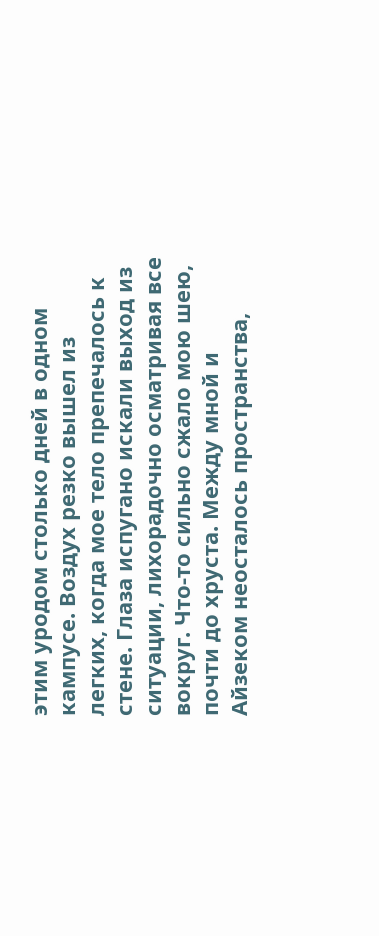этим уродом столько дней в одном кампусе. Воздух резко вышел из легких, когда мое тело препечалось к стене. Глаза испугано искали выход из ситуации, лихорадочно осматривая все вокруг. Что-то сильно сжало мою шею, почти до хруста. Между мной и Айзеком неосталось пространства,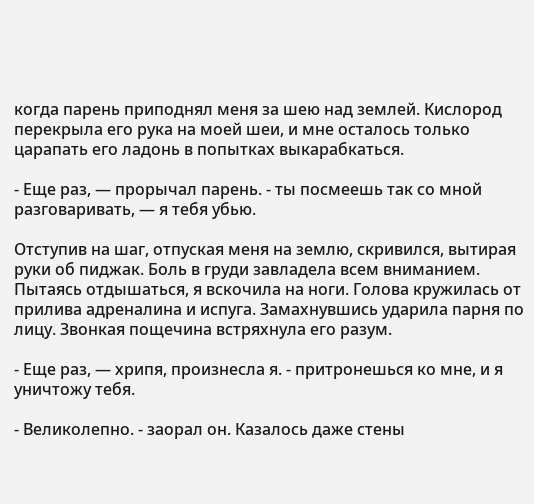когда парень приподнял меня за шею над землей. Кислород перекрыла его рука на моей шеи, и мне осталось только царапать его ладонь в попытках выкарабкаться.

- Еще раз, — прорычал парень. - ты посмеешь так со мной разговаривать, — я тебя убью.

Отступив на шаг, отпуская меня на землю, скривился, вытирая руки об пиджак. Боль в груди завладела всем вниманием. Пытаясь отдышаться, я вскочила на ноги. Голова кружилась от прилива адреналина и испуга. Замахнувшись ударила парня по лицу. Звонкая пощечина встряхнула его разум.

- Еще раз, — хрипя, произнесла я. - притронешься ко мне, и я уничтожу тебя.

- Великолепно. - заорал он. Казалось даже стены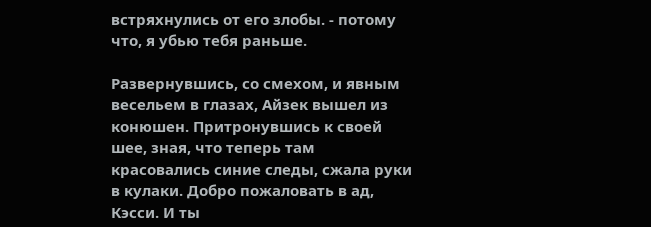встряхнулись от его злобы. - потому что, я убью тебя раньше.

Развернувшись, со смехом, и явным весельем в глазах, Айзек вышел из конюшен. Притронувшись к своей шее, зная, что теперь там красовались синие следы, сжала руки в кулаки. Добро пожаловать в ад, Кэсси. И ты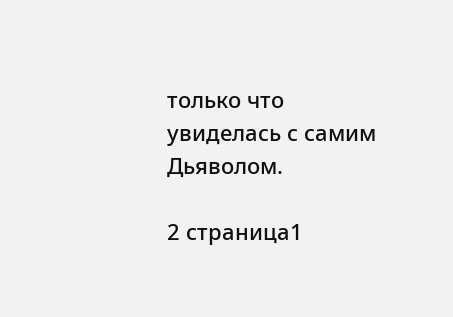только что увиделась с самим Дьяволом.

2 страница1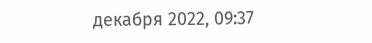декабря 2022, 09:37